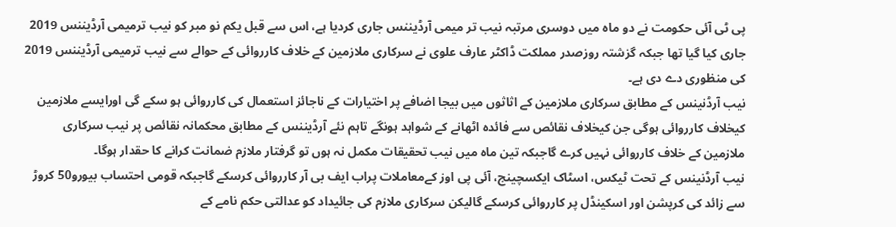پی ٹی آئی حکومت نے دو ماہ میں دوسری مرتبہ نیب تر میمی آرڈیننس جاری کردیا ہے، اس سے قبل یکم نو مبر کو نیب ترمیمی آرڈیننس 2019 جاری کیا گیا تھا جبکہ گزشتہ روزصدر مملکت ڈاکٹر عارف علوی نے سرکاری ملازمین کے خلاف کارروائی کے حوالے سے نیب ترمیمی آرڈیننس 2019 کی منظوری دے دی ہے۔
نیب آرڈنینس کے مطابق سرکاری ملازمین کے اثاثوں میں بیجا اضافے پر اختیارات کے ناجائز استعمال کی کارروائی ہو سکے گی اورایسے ملازمین کیخلاف کارروائی ہوگی جن کیخلاف نقائص سے فائدہ اٹھانے کے شواہد ہونگے تاہم نئے آرڈیننس کے مطابق محکمانہ نقائص پر نیب سرکاری ملازمین کے خلاف کارروائی نہیں کرے گاجبکہ تین ماہ میں نیب تحقیقات مکمل نہ ہوں تو گرفتار ملازم ضمانت کرانے کا حقدار ہوگا۔
نیب آرڈنینس کے تحت ٹیکس، اسٹاک ایکسچینج، آئی پی اوز کےمعاملات پراب ایف بی آر کارروائی کرسکے گاجبکہ قومی احتساب بیورو50 کروڑ سے زائد کی کرپشن اور اسکینڈل پر کارروائی کرسکے گالیکن سرکاری ملازم کی جائیداد کو عدالتی حکم نامے کے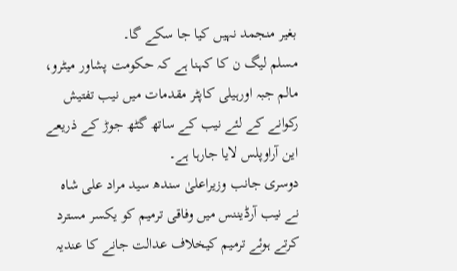بغیر منجمد نہیں کیا جا سکے گا۔
مسلم لیگ ن کا کہنا ہے کہ حکومت پشاور میٹرو، مالم جبہ اورہیلی کاپٹر مقدمات میں نیب تفتیش رکوانے کے لئے نیب کے ساتھ گٹھ جوڑ کے ذریعے این آراوپلس لایا جارہا ہے۔
دوسری جانب وزیراعلیٰ سندھ سید مراد علی شاہ نے نیب آرڈیننس میں وفاقی ترمیم کو یکسر مسترد کرتے ہوئے ترمیم کیخلاف عدالت جانے کا عندیہ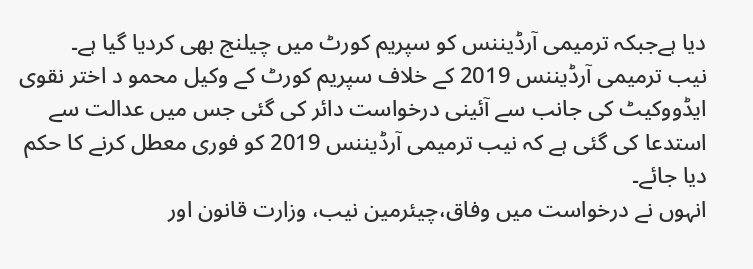دیا ہےجبکہ ترمیمی آرڈیننس کو سپریم کورٹ میں چیلنج بھی کردیا گیا ہے۔
نیب ترمیمی آرڈیننس 2019 کے خلاف سپریم کورٹ کے وکیل محمو د اختر نقوی ایڈووکیٹ کی جانب سے آئینی درخواست دائر کی گئی جس میں عدالت سے استدعا کی گئی ہے کہ نیب ترمیمی آرڈیننس 2019 کو فوری معطل کرنے کا حکم دیا جائے۔
انہوں نے درخواست میں وفاق،چیئرمین نیب، وزارت قانون اور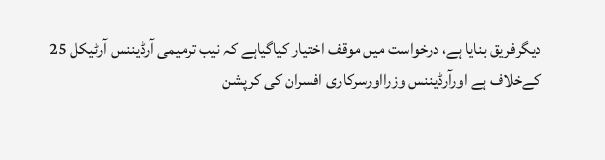دیگرفریق بنایا ہے، درخواست میں موقف اختیار کیاگیاہے کہ نیب ترمیمی آرڈیننس آرٹیکل 25 کےخلاف ہے اورآرڈیننس وزرااورسرکاری افسران کی کرپشن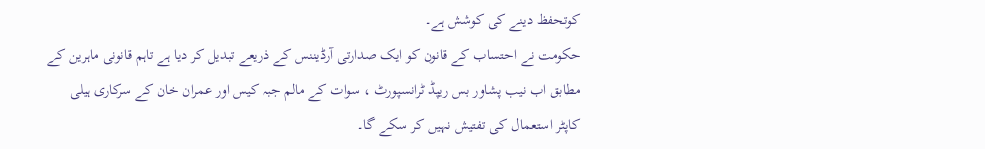کوتحفظ دینے کی کوشش ہے۔
حکومت نے احتساب کے قانون کو ایک صدارتی آرڈیننس کے ذریعے تبدیل کر دیا ہے تاہم قانونی ماہرین کے مطابق اب نیب پشاور بس ریپڈ ٹرانسپورٹ ، سوات کے مالم جبہ کیس اور عمران خان کے سرکاری ہیلی کاپٹر استعمال کی تفتیش نہیں کر سکے گا۔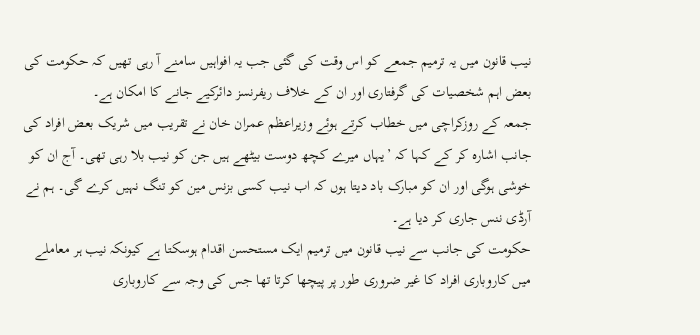نیب قانون میں یہ ترمیم جمعے کو اس وقت کی گئی جب یہ افواہیں سامنے آ رہی تھیں کہ حکومت کی بعض اہم شخصیات کی گرفتاری اور ان کے خلاف ریفرنسز دائرکیے جانے کا امکان ہے۔
جمعہ کے روزکراچی میں خطاب کرتے ہوئے وزیراعظم عمران خان نے تقریب میں شریک بعض افراد کی جانب اشارہ کر کے کہا کہ ’یہاں میرے کچھ دوست بیٹھے ہیں جن کو نیب بلا رہی تھی۔ آج ان کو خوشی ہوگی اور ان کو مبارک باد دیتا ہوں کہ اب نیب کسی بزنس مین کو تنگ نہیں کرے گی۔ ہم نے آرڈی ننس جاری کر دیا ہے۔
حکومت کی جانب سے نیب قانون میں ترمیم ایک مستحسن اقدام ہوسکتا ہے کیونکہ نیب ہر معاملے میں کاروباری افراد کا غیر ضروری طور پر پیچھا کرتا تھا جس کی وجہ سے کاروباری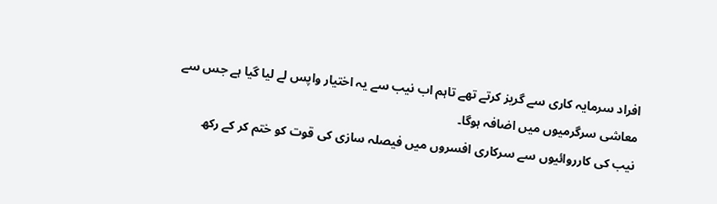افراد سرمایہ کاری سے گریز کرتے تھے تاہم اب نیب سے یہ اختیار واپس لے لیا گیا ہے جس سے معاشی سرگرمیوں میں اضافہ ہوگا۔
نیب کی کارروائیوں سے سرکاری افسروں میں فیصلہ سازی کی قوت کو ختم کر کے رکھ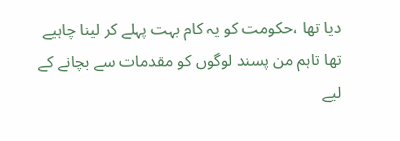دیا تھا ،حکومت کو یہ کام بہت پہلے کر لینا چاہیے تھا تاہم من پسند لوگوں کو مقدمات سے بچانے کے لیے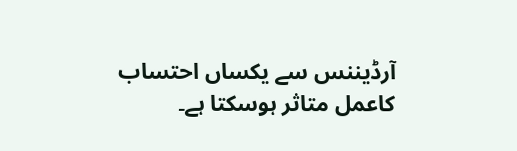آرڈیننس سے یکساں احتساب کاعمل متاثر ہوسکتا ہے۔